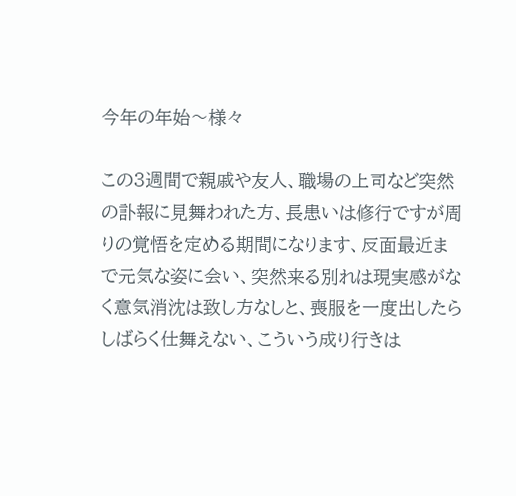今年の年始〜様々

この3週間で親戚や友人、職場の上司など突然の訃報に見舞われた方、長患いは修行ですが周りの覚悟を定める期間になります、反面最近まで元気な姿に会い、突然来る別れは現実感がなく意気消沈は致し方なしと、喪服を一度出したらしばらく仕舞えない、こういう成り行きは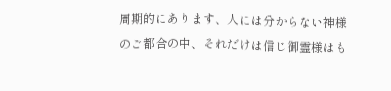周期的にあります、人には分からない神様のご都合の中、それだけは信じ御霊様はも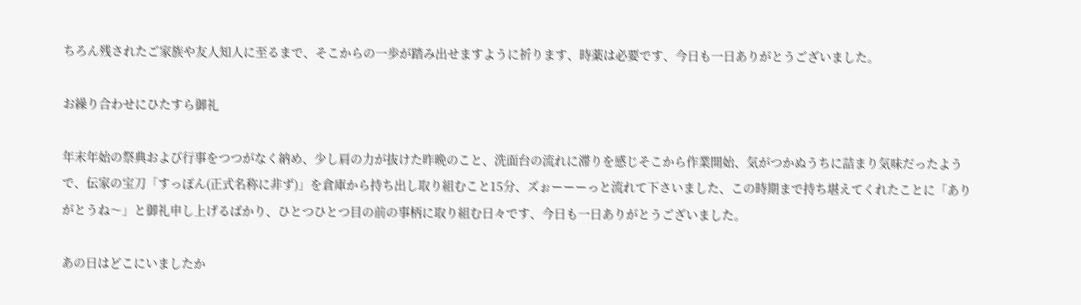ちろん残されたご家族や友人知人に至るまで、そこからの一歩が踏み出せますように祈ります、時薬は必要です、今日も一日ありがとうございました。

お繰り合わせにひたすら御礼

年末年始の祭典および行事をつつがなく納め、少し肩の力が抜けた昨晩のこと、洗面台の流れに滞りを感じそこから作業開始、気がつかぬうちに詰まり気味だったようで、伝家の宝刀「すっぽん(正式名称に非ず)」を倉庫から持ち出し取り組むこと15分、ズぉーーーっと流れて下さいました、この時期まで持ち堪えてくれたことに「ありがとうね〜」と御礼申し上げるばかり、ひとつひとつ目の前の事柄に取り組む日々です、今日も一日ありがとうございました。

あの日はどこにいましたか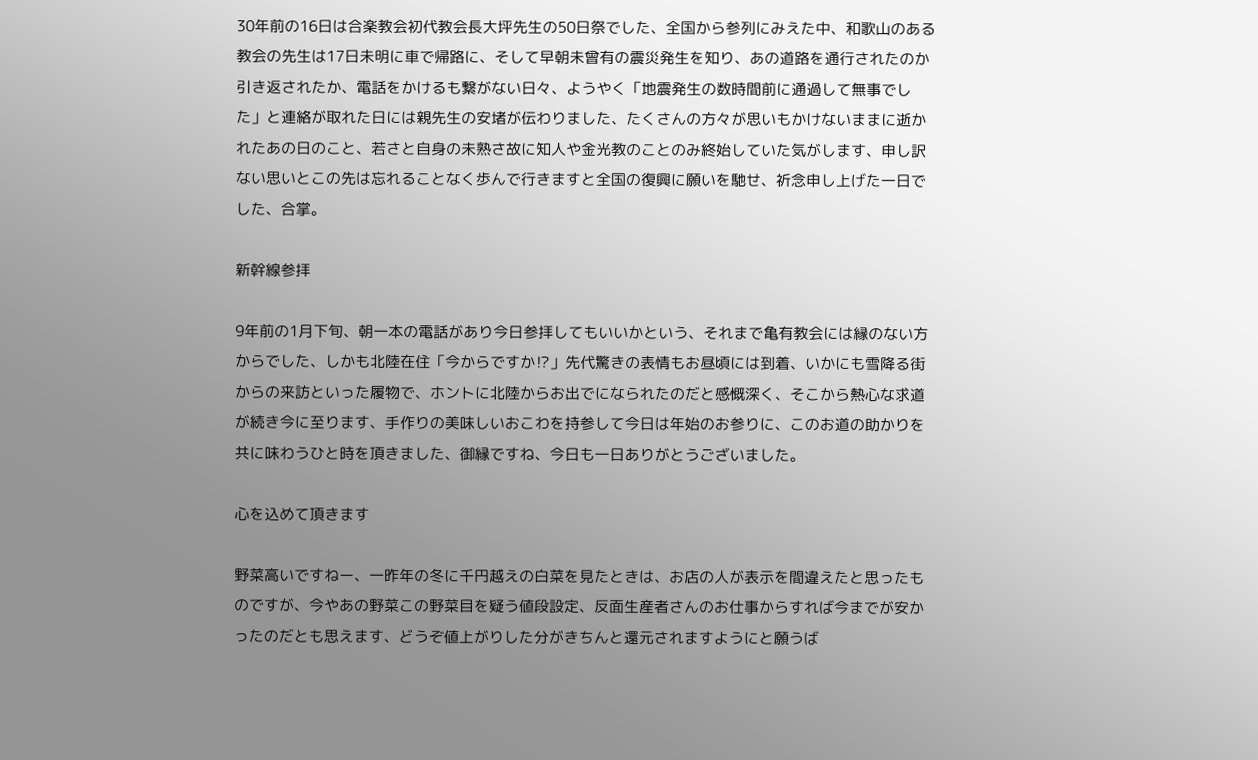30年前の16日は合楽教会初代教会長大坪先生の50日祭でした、全国から参列にみえた中、和歌山のある教会の先生は17日未明に車で帰路に、そして早朝未曾有の震災発生を知り、あの道路を通行されたのか引き返されたか、電話をかけるも繋がない日々、ようやく「地震発生の数時間前に通過して無事でした」と連絡が取れた日には親先生の安堵が伝わりました、たくさんの方々が思いもかけないままに逝かれたあの日のこと、若さと自身の未熟さ故に知人や金光教のことのみ終始していた気がします、申し訳ない思いとこの先は忘れることなく歩んで行きますと全国の復興に願いを馳せ、祈念申し上げた一日でした、合掌。

新幹線参拝

9年前の1月下旬、朝一本の電話があり今日参拝してもいいかという、それまで亀有教会には縁のない方からでした、しかも北陸在住「今からですか⁉」先代驚きの表情もお昼頃には到着、いかにも雪降る街からの来訪といった履物で、ホントに北陸からお出でになられたのだと感慨深く、そこから熱心な求道が続き今に至ります、手作りの美味しいおこわを持参して今日は年始のお参りに、このお道の助かりを共に味わうひと時を頂きました、御縁ですね、今日も一日ありがとうございました。

心を込めて頂きます

野菜高いですねー、一昨年の冬に千円越えの白菜を見たときは、お店の人が表示を間違えたと思ったものですが、今やあの野菜この野菜目を疑う値段設定、反面生産者さんのお仕事からすれば今までが安かったのだとも思えます、どうぞ値上がりした分がきちんと還元されますようにと願うば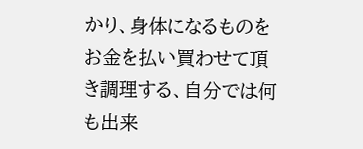かり、身体になるものをお金を払い買わせて頂き調理する、自分では何も出来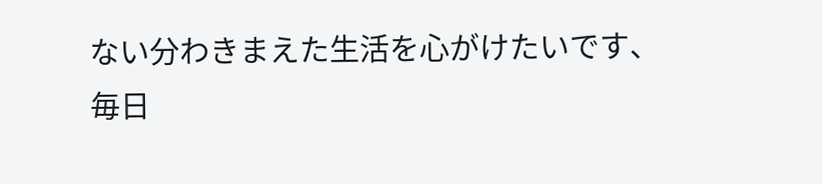ない分わきまえた生活を心がけたいです、毎日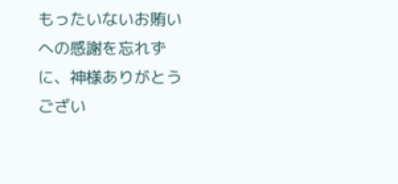もったいないお賄いへの感謝を忘れずに、神様ありがとうござい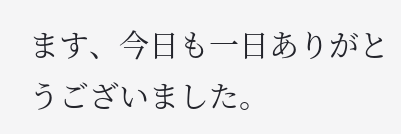ます、今日も一日ありがとうございました。